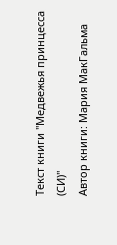Текст книги "Медвежья принцесса (СИ)"
Автор книги: Мария МакГальма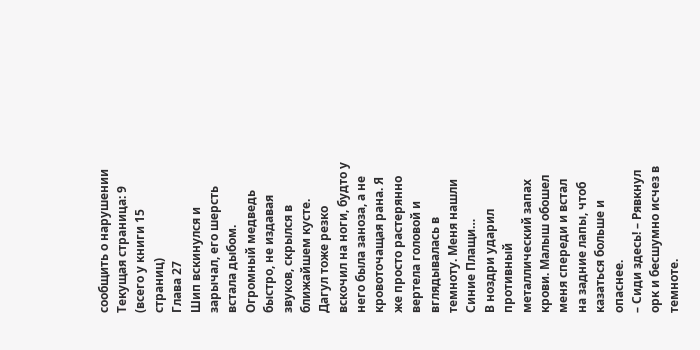сообщить о нарушении
Текущая страница: 9 (всего у книги 15 страниц)
Глава 27
Шип вскинулся и зарычал, его шерсть встала дыбом. Огромный медведь быстро, не издавая звуков, скрылся в ближайшем кусте. Дагул тоже резко вскочил на ноги, будто у него была заноза, а не кровоточащая рана. Я же просто растерянно вертела головой и вглядывалась в темноту. Меня нашли Синие Плащи…
В ноздри ударил противный металлический запах крови. Малыш обошел меня спереди и встал на задние лапы, чтоб казаться больше и опаснее.
– Сиди здесь! – Рявкнул орк и бесшумно исчез в темноте.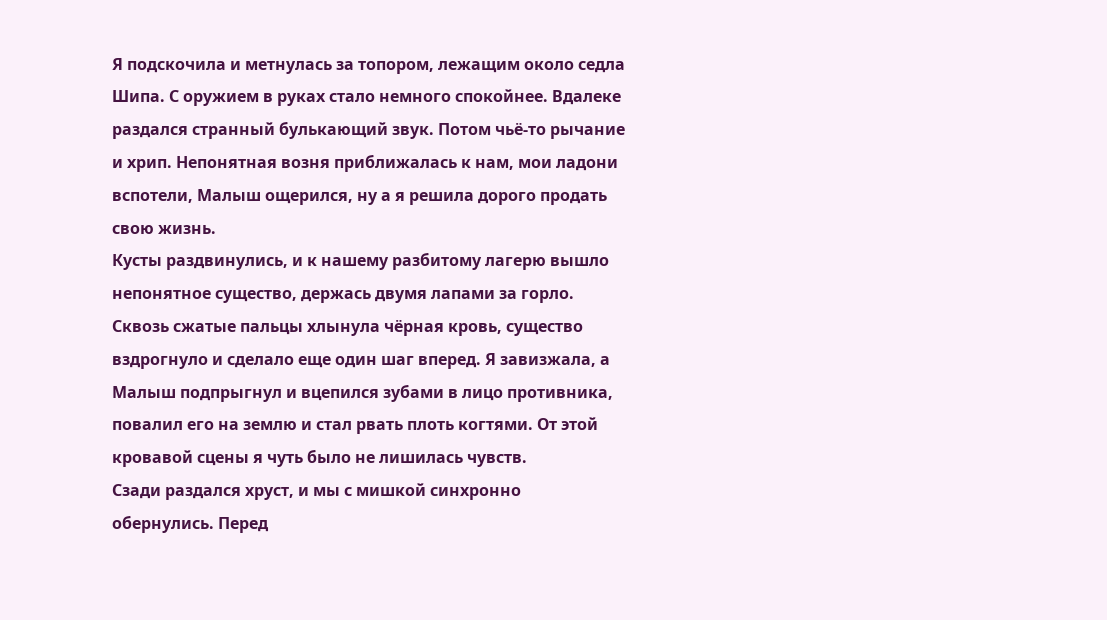Я подскочила и метнулась за топором, лежащим около седла Шипа. С оружием в руках стало немного спокойнее. Вдалеке раздался странный булькающий звук. Потом чьё-то рычание и хрип. Непонятная возня приближалась к нам, мои ладони вспотели, Малыш ощерился, ну а я решила дорого продать свою жизнь.
Кусты раздвинулись, и к нашему разбитому лагерю вышло непонятное существо, держась двумя лапами за горло. Сквозь сжатые пальцы хлынула чёрная кровь, существо вздрогнуло и сделало еще один шаг вперед. Я завизжала, а Малыш подпрыгнул и вцепился зубами в лицо противника, повалил его на землю и стал рвать плоть когтями. От этой кровавой сцены я чуть было не лишилась чувств.
Сзади раздался хруст, и мы с мишкой синхронно обернулись. Перед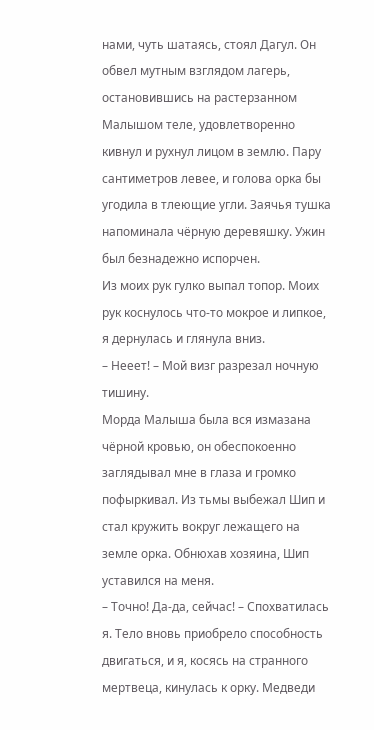нами, чуть шатаясь, стоял Дагул. Он обвел мутным взглядом лагерь, остановившись на растерзанном Малышом теле, удовлетворенно кивнул и рухнул лицом в землю. Пару сантиметров левее, и голова орка бы угодила в тлеющие угли. Заячья тушка напоминала чёрную деревяшку. Ужин был безнадежно испорчен.
Из моих рук гулко выпал топор. Моих рук коснулось что-то мокрое и липкое, я дернулась и глянула вниз.
– Нееет! – Мой визг разрезал ночную тишину.
Морда Малыша была вся измазана чёрной кровью, он обеспокоенно заглядывал мне в глаза и громко пофыркивал. Из тьмы выбежал Шип и стал кружить вокруг лежащего на земле орка. Обнюхав хозяина, Шип уставился на меня.
– Точно! Да-да, сейчас! – Спохватилась я. Тело вновь приобрело способность двигаться, и я, косясь на странного мертвеца, кинулась к орку. Медведи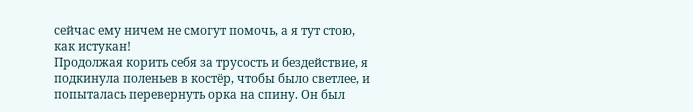сейчас ему ничем не смогут помочь, а я тут стою, как истукан!
Продолжая корить себя за трусость и бездействие, я подкинула поленьев в костёр, чтобы было светлее, и попыталась перевернуть орка на спину. Он был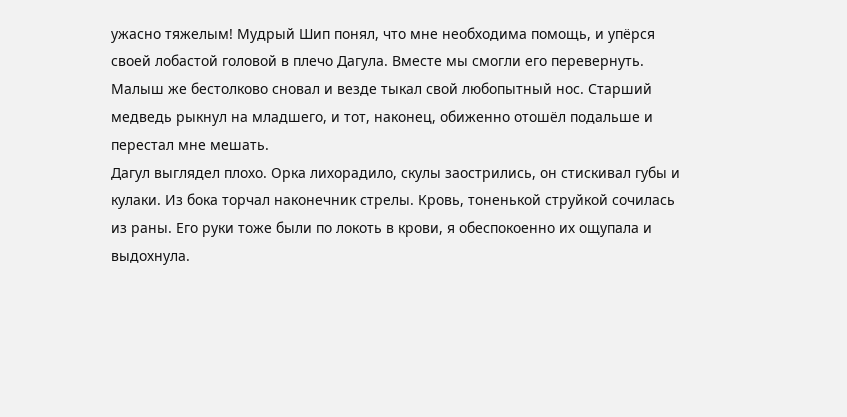ужасно тяжелым! Мудрый Шип понял, что мне необходима помощь, и упёрся своей лобастой головой в плечо Дагула. Вместе мы смогли его перевернуть. Малыш же бестолково сновал и везде тыкал свой любопытный нос. Старший медведь рыкнул на младшего, и тот, наконец, обиженно отошёл подальше и перестал мне мешать.
Дагул выглядел плохо. Орка лихорадило, скулы заострились, он стискивал губы и кулаки. Из бока торчал наконечник стрелы. Кровь, тоненькой струйкой сочилась из раны. Его руки тоже были по локоть в крови, я обеспокоенно их ощупала и выдохнула.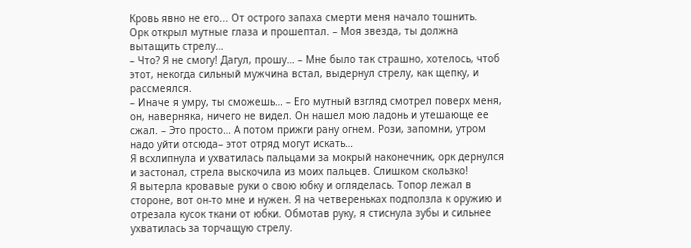Кровь явно не его... От острого запаха смерти меня начало тошнить.
Орк открыл мутные глаза и прошептал. – Моя звезда, ты должна вытащить стрелу…
– Что? Я не смогу! Дагул, прошу… – Мне было так страшно, хотелось, чтоб этот, некогда сильный мужчина встал, выдернул стрелу, как щепку, и рассмеялся.
– Иначе я умру, ты сможешь… – Его мутный взгляд смотрел поверх меня, он, наверняка, ничего не видел. Он нашел мою ладонь и утешающе ее сжал. – Это просто… А потом прижги рану огнем. Рози, запомни, утром надо уйти отсюда– этот отряд могут искать…
Я всхлипнула и ухватилась пальцами за мокрый наконечник, орк дернулся и застонал, стрела выскочила из моих пальцев. Слишком скользко!
Я вытерла кровавые руки о свою юбку и огляделась. Топор лежал в стороне, вот он-то мне и нужен. Я на четвереньках подползла к оружию и отрезала кусок ткани от юбки. Обмотав руку, я стиснула зубы и сильнее ухватилась за торчащую стрелу.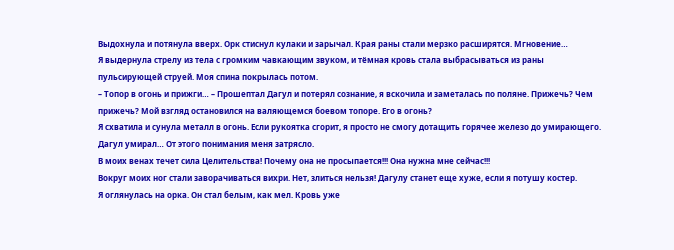Выдохнула и потянула вверх. Орк стиснул кулаки и зарычал. Края раны стали мерзко расширятся. Мгновение…
Я выдернула стрелу из тела с громким чавкающим звуком, и тёмная кровь стала выбрасываться из раны пульсирующей струей. Моя спина покрылась потом.
– Топор в огонь и прижги… – Прошептал Дагул и потерял сознание, я вскочила и заметалась по поляне. Прижечь? Чем прижечь? Мой взгляд остановился на валяющемся боевом топоре. Его в огонь?
Я схватила и сунула металл в огонь. Если рукоятка сгорит, я просто не смогу дотащить горячее железо до умирающего. Дагул умирал… От этого понимания меня затрясло.
В моих венах течет сила Целительства! Почему она не просыпается!!! Она нужна мне сейчас!!!
Вокруг моих ног стали заворачиваться вихри. Нет, злиться нельзя! Дагулу станет еще хуже, если я потушу костер.
Я оглянулась на орка. Он стал белым, как мел. Кровь уже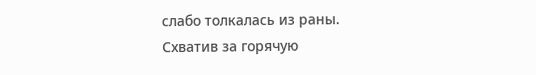слабо толкалась из раны. Схватив за горячую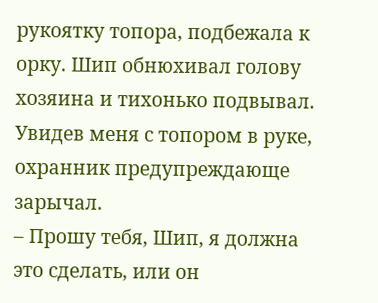рукоятку топора, подбежала к орку. Шип обнюхивал голову хозяина и тихонько подвывал. Увидев меня с топором в руке, охранник предупреждающе зарычал.
– Прошу тебя, Шип, я должна это сделать, или он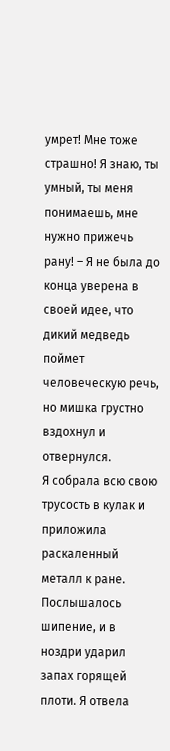умрет! Мне тоже страшно! Я знаю, ты умный, ты меня понимаешь, мне нужно прижечь рану! – Я не была до конца уверена в своей идее, что дикий медведь поймет человеческую речь, но мишка грустно вздохнул и отвернулся.
Я собрала всю свою трусость в кулак и приложила раскаленный металл к ране. Послышалось шипение, и в ноздри ударил запах горящей плоти. Я отвела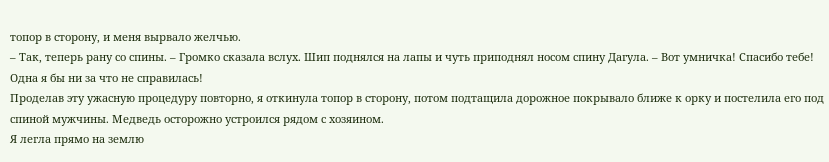топор в сторону, и меня вырвало желчью.
– Так, теперь рану со спины. – Громко сказала вслух. Шип поднялся на лапы и чуть приподнял носом спину Дагула. – Вот умничка! Спасибо тебе! Одна я бы ни за что не справилась!
Проделав эту ужасную процедуру повторно, я откинула топор в сторону, потом подтащила дорожное покрывало ближе к орку и постелила его под спиной мужчины. Медведь осторожно устроился рядом с хозяином.
Я легла прямо на землю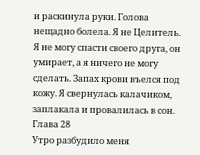и раскинула руки. Голова нещадно болела. Я не Целитель. Я не могу спасти своего друга, он умирает, а я ничего не могу сделать. Запах крови въелся под кожу. Я свернулась калачиком, заплакала и провалилась в сон.
Глава 28
Утро разбудило меня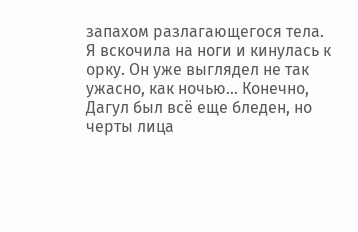запахом разлагающегося тела. Я вскочила на ноги и кинулась к орку. Он уже выглядел не так ужасно, как ночью… Конечно, Дагул был всё еще бледен, но черты лица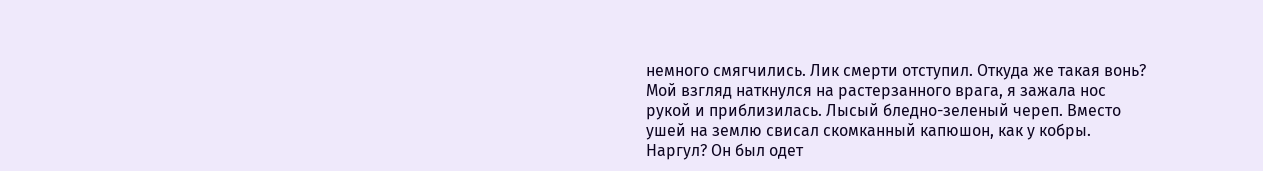немного смягчились. Лик смерти отступил. Откуда же такая вонь?
Мой взгляд наткнулся на растерзанного врага, я зажала нос рукой и приблизилась. Лысый бледно-зеленый череп. Вместо ушей на землю свисал скомканный капюшон, как у кобры. Наргул? Он был одет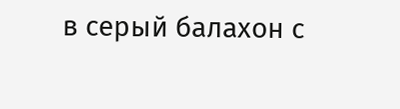в серый балахон с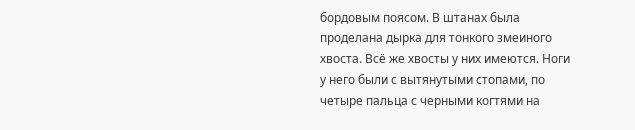бордовым поясом. В штанах была проделана дырка для тонкого змеиного хвоста. Всё же хвосты у них имеются. Ноги у него были с вытянутыми стопами, по четыре пальца с черными когтями на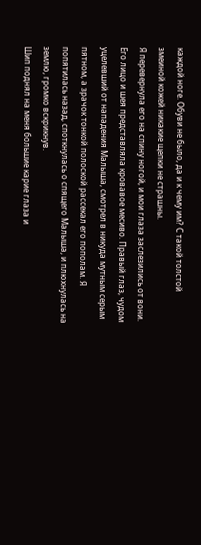каждой ноге. Обуви не было, да и к чему им? С такой толстой змеиной кожей никакие щепки не страшны.
Я перевернула его на спину ногой, и мои глаза заслезились от вони. Его лицо и шея представляла кровавое месиво. Правый глаз, чудом уцелевший от нападения Малыша, смотрел в никуда мутным серым пятном, а зрачок тонкой полоской рассекал его пополам. Я попятилась назад, споткнулась о спящего Малыша, и плюхнулась на землю, громко вскрикнув.
Шип поднял на меня большие карие глаза и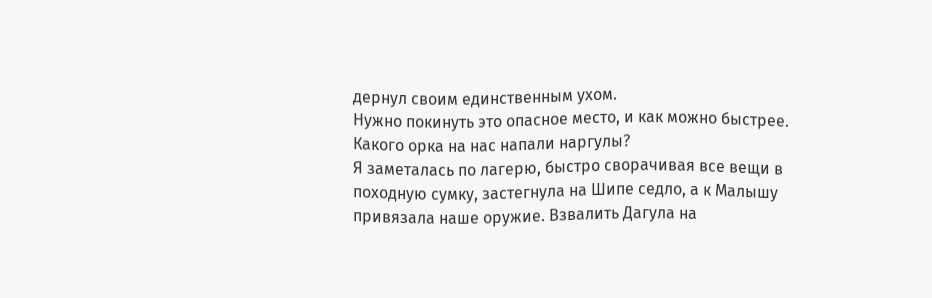дернул своим единственным ухом.
Нужно покинуть это опасное место, и как можно быстрее. Какого орка на нас напали наргулы?
Я заметалась по лагерю, быстро сворачивая все вещи в походную сумку, застегнула на Шипе седло, а к Малышу привязала наше оружие. Взвалить Дагула на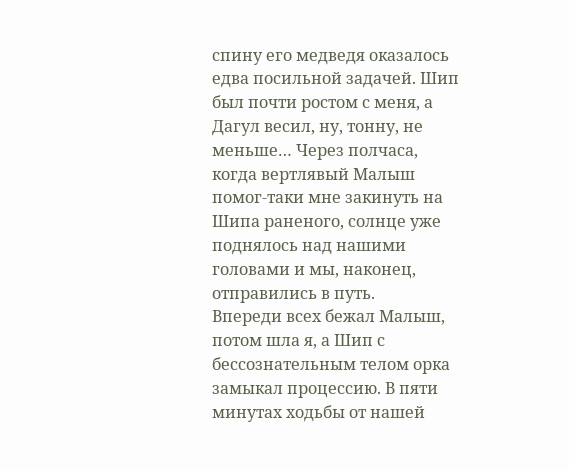спину его медведя оказалось едва посильной задачей. Шип был почти ростом с меня, а Дагул весил, ну, тонну, не меньше… Через полчаса, когда вертлявый Малыш помог-таки мне закинуть на Шипа раненого, солнце уже поднялось над нашими головами и мы, наконец, отправились в путь.
Впереди всех бежал Малыш, потом шла я, а Шип с бессознательным телом орка замыкал процессию. В пяти минутах ходьбы от нашей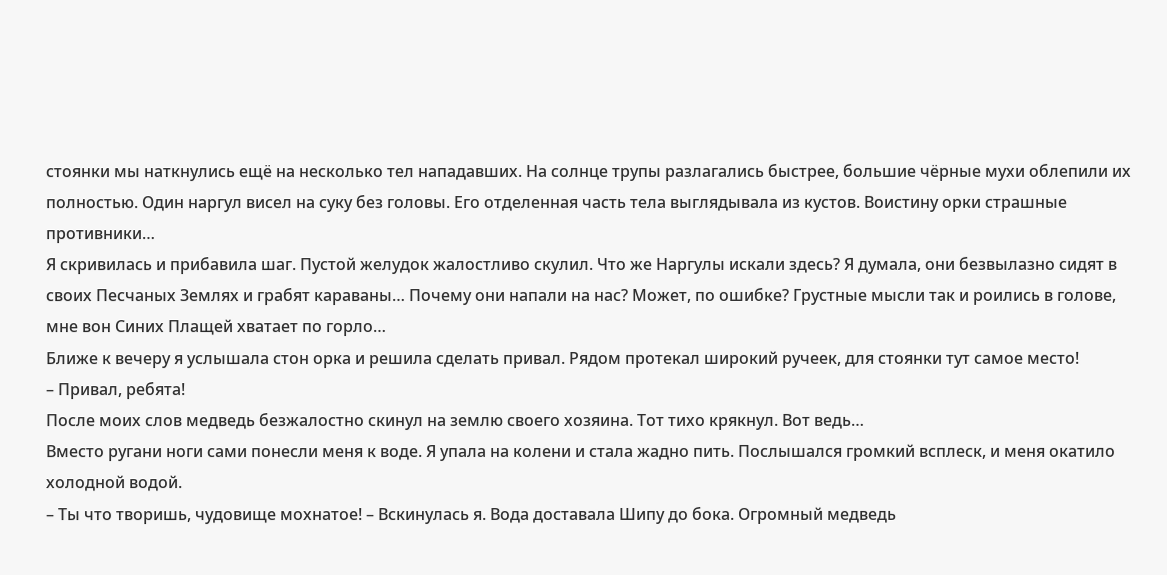стоянки мы наткнулись ещё на несколько тел нападавших. На солнце трупы разлагались быстрее, большие чёрные мухи облепили их полностью. Один наргул висел на суку без головы. Его отделенная часть тела выглядывала из кустов. Воистину орки страшные противники…
Я скривилась и прибавила шаг. Пустой желудок жалостливо скулил. Что же Наргулы искали здесь? Я думала, они безвылазно сидят в своих Песчаных Землях и грабят караваны… Почему они напали на нас? Может, по ошибке? Грустные мысли так и роились в голове, мне вон Синих Плащей хватает по горло…
Ближе к вечеру я услышала стон орка и решила сделать привал. Рядом протекал широкий ручеек, для стоянки тут самое место!
– Привал, ребята!
После моих слов медведь безжалостно скинул на землю своего хозяина. Тот тихо крякнул. Вот ведь…
Вместо ругани ноги сами понесли меня к воде. Я упала на колени и стала жадно пить. Послышался громкий всплеск, и меня окатило холодной водой.
– Ты что творишь, чудовище мохнатое! – Вскинулась я. Вода доставала Шипу до бока. Огромный медведь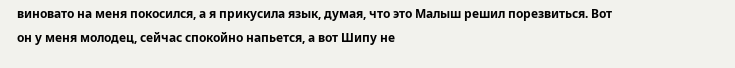виновато на меня покосился, а я прикусила язык, думая, что это Малыш решил порезвиться. Вот он у меня молодец, сейчас спокойно напьется, а вот Шипу не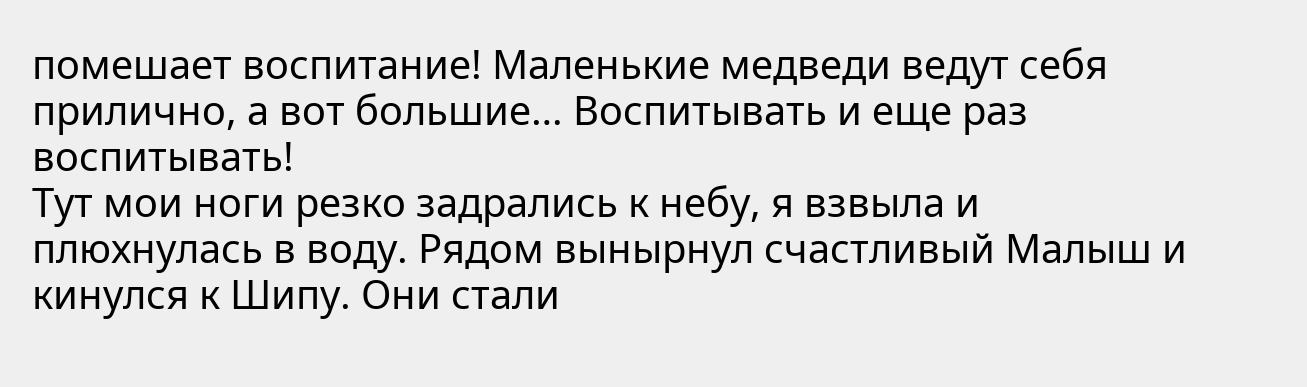помешает воспитание! Маленькие медведи ведут себя прилично, а вот большие… Воспитывать и еще раз воспитывать!
Тут мои ноги резко задрались к небу, я взвыла и плюхнулась в воду. Рядом вынырнул счастливый Малыш и кинулся к Шипу. Они стали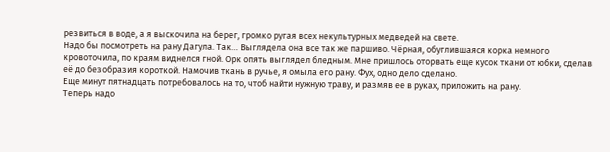резвиться в воде, а я выскочила на берег, громко ругая всех некультурных медведей на свете.
Надо бы посмотреть на рану Дагула. Так… Выглядела она все так же паршиво. Чёрная, обуглившаяся корка немного кровоточила, по краям виднелся гной. Орк опять выглядел бледным. Мне пришлось оторвать еще кусок ткани от юбки, сделав её до безобразия короткой. Намочив ткань в ручье, я омыла его рану. Фух, одно дело сделано.
Еще минут пятнадцать потребовалось на то, чтоб найти нужную траву, и размяв ее в руках, приложить на рану.
Теперь надо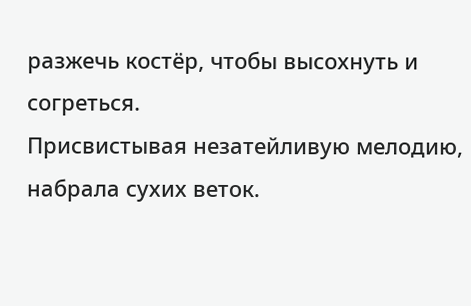разжечь костёр, чтобы высохнуть и согреться.
Присвистывая незатейливую мелодию, набрала сухих веток.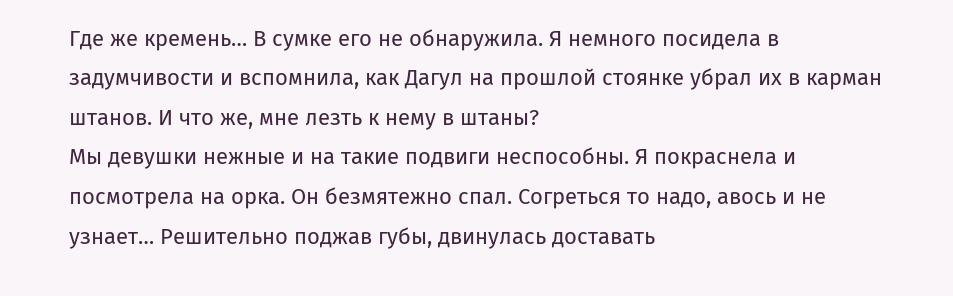Где же кремень… В сумке его не обнаружила. Я немного посидела в задумчивости и вспомнила, как Дагул на прошлой стоянке убрал их в карман штанов. И что же, мне лезть к нему в штаны?
Мы девушки нежные и на такие подвиги неспособны. Я покраснела и посмотрела на орка. Он безмятежно спал. Согреться то надо, авось и не узнает… Решительно поджав губы, двинулась доставать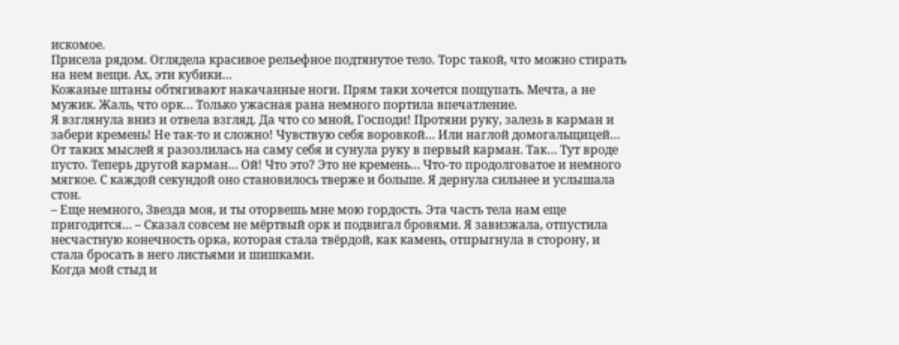искомое.
Присела рядом. Оглядела красивое рельефное подтянутое тело. Торс такой, что можно стирать на нем вещи. Ах, эти кубики…
Кожаные штаны обтягивают накачанные ноги. Прям таки хочется пощупать. Мечта, а не мужик. Жаль, что орк… Только ужасная рана немного портила впечатление.
Я взглянула вниз и отвела взгляд. Да что со мной, Господи! Протяни руку, залезь в карман и забери кремень! Не так-то и сложно! Чувствую себя воровкой… Или наглой домогальщицей… От таких мыслей я разозлилась на саму себя и сунула руку в первый карман. Так… Тут вроде пусто. Теперь другой карман… Ой! Что это? Это не кремень… Что-то продолговатое и немного мягкое. С каждой секундой оно становилось тверже и больше. Я дернула сильнее и услышала стон.
– Еще немного, Звезда моя, и ты оторвешь мне мою гордость. Эта часть тела нам еще пригодится… – Сказал совсем не мёртвый орк и подвигал бровями. Я завизжала, отпустила несчастную конечность орка, которая стала твёрдой, как камень, отпрыгнула в сторону, и стала бросать в него листьями и шишками.
Когда мой стыд и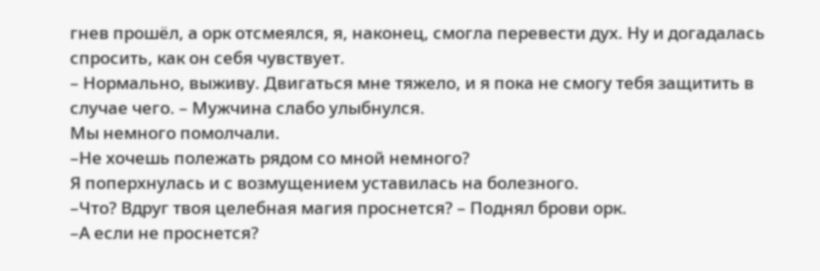гнев прошёл, а орк отсмеялся, я, наконец, смогла перевести дух. Ну и догадалась спросить, как он себя чувствует.
– Нормально, выживу. Двигаться мне тяжело, и я пока не смогу тебя защитить в случае чего. – Мужчина слабо улыбнулся.
Мы немного помолчали.
–Не хочешь полежать рядом со мной немного?
Я поперхнулась и с возмущением уставилась на болезного.
–Что? Вдруг твоя целебная магия проснется? – Поднял брови орк.
–А если не проснется?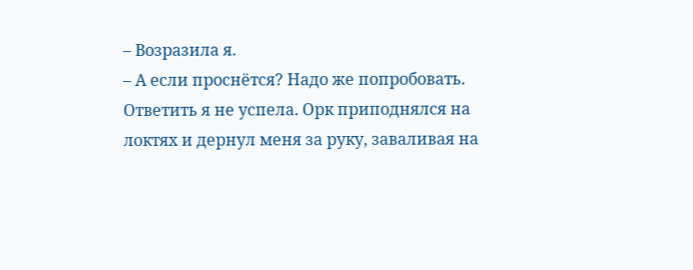– Возразила я.
– А если проснётся? Надо же попробовать.
Ответить я не успела. Орк приподнялся на локтях и дернул меня за руку, заваливая на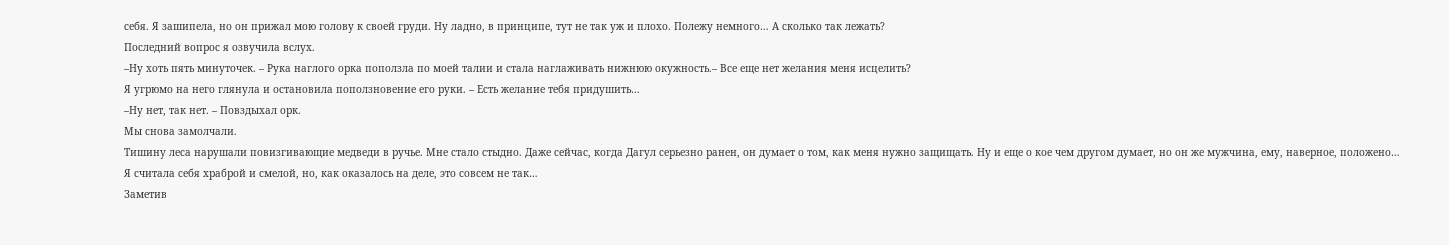себя. Я зашипела, но он прижал мою голову к своей груди. Ну ладно, в принципе, тут не так уж и плохо. Полежу немного… А сколько так лежать?
Последний вопрос я озвучила вслух.
–Ну хоть пять минуточек. – Рука наглого орка поползла по моей талии и стала наглаживать нижнюю окужность.– Все еще нет желания меня исцелить?
Я угрюмо на него глянула и остановила поползновение его руки. – Есть желание тебя придушить…
–Ну нет, так нет. – Повздыхал орк.
Мы снова замолчали.
Тишину леса нарушали повизгивающие медведи в ручье. Мне стало стыдно. Даже сейчас, когда Дагул серьезно ранен, он думает о том, как меня нужно защищать. Ну и еще о кое чем другом думает, но он же мужчина, ему, наверное, положено…
Я считала себя храброй и смелой, но, как оказалось на деле, это совсем не так…
Заметив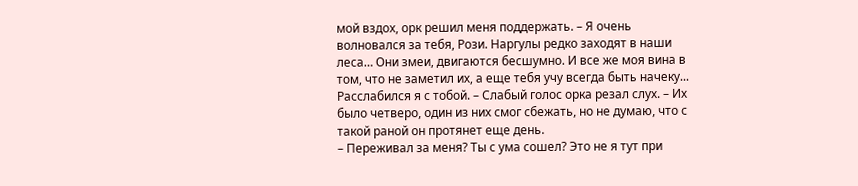мой вздох, орк решил меня поддержать. – Я очень волновался за тебя, Рози. Наргулы редко заходят в наши леса… Они змеи, двигаются бесшумно. И все же моя вина в том, что не заметил их, а еще тебя учу всегда быть начеку... Расслабился я с тобой. – Слабый голос орка резал слух. – Их было четверо, один из них смог сбежать, но не думаю, что с такой раной он протянет еще день.
– Переживал за меня? Ты с ума сошел? Это не я тут при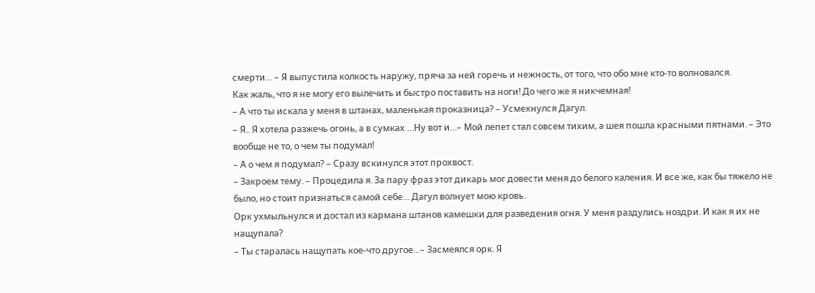смерти… – Я выпустила колкость наружу, пряча за ней горечь и нежность, от того, что обо мне кто-то волновался.
Как жаль, что я не могу его вылечить и быстро поставить на ноги! До чего же я никчемная!
– А что ты искала у меня в штанах, маленькая проказница? – Усмехнулся Дагул.
– Я.. Я хотела разжечь огонь, а в сумках …Ну вот и…– Мой лепет стал совсем тихим, а шея пошла красными пятнами. – Это вообще не то, о чем ты подумал!
– А о чем я подумал? – Сразу вскинулся этот прохвост.
– Закроем тему. – Процедила я. За пару фраз этот дикарь мог довести меня до белого каления. И все же, как бы тяжело не было, но стоит признаться самой себе… Дагул волнует мою кровь.
Орк ухмыльнулся и достал из кармана штанов камешки для разведения огня. У меня раздулись ноздри. И как я их не нащупала?
– Ты старалась нащупать кое-что другое…– Засмеялся орк. Я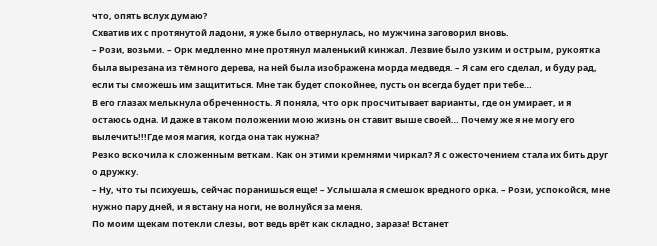что, опять вслух думаю?
Схватив их с протянутой ладони, я уже было отвернулась, но мужчина заговорил вновь.
– Рози, возьми. – Орк медленно мне протянул маленький кинжал. Лезвие было узким и острым, рукоятка была вырезана из тёмного дерева, на ней была изображена морда медведя. – Я сам его сделал, и буду рад, если ты сможешь им защититься. Мне так будет спокойнее, пусть он всегда будет при тебе…
В его глазах мелькнула обреченность. Я поняла, что орк просчитывает варианты, где он умирает, и я остаюсь одна. И даже в таком положении мою жизнь он ставит выше своей… Почему же я не могу его вылечить!!!Где моя магия, когда она так нужна?
Резко вскочила к сложенным веткам. Как он этими кремнями чиркал? Я с ожесточением стала их бить друг о дружку.
– Ну, что ты психуешь, сейчас поранишься еще! – Услышала я смешок вредного орка. – Рози, успокойся, мне нужно пару дней, и я встану на ноги, не волнуйся за меня.
По моим щекам потекли слезы, вот ведь врёт как складно, зараза! Встанет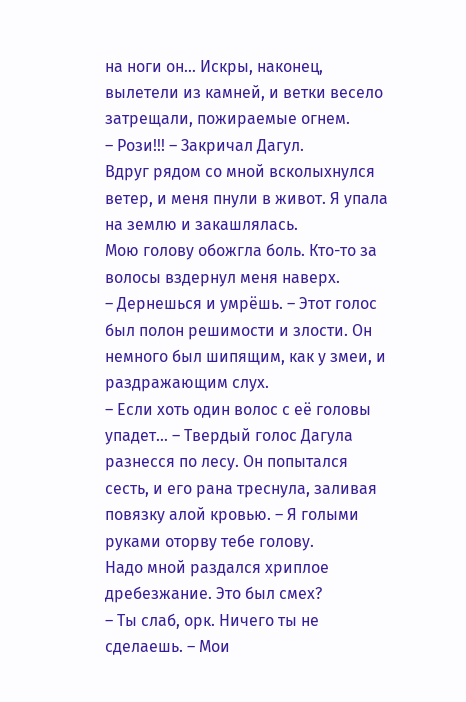на ноги он… Искры, наконец, вылетели из камней, и ветки весело затрещали, пожираемые огнем.
– Рози!!! – Закричал Дагул.
Вдруг рядом со мной всколыхнулся ветер, и меня пнули в живот. Я упала на землю и закашлялась.
Мою голову обожгла боль. Кто-то за волосы вздернул меня наверх.
– Дернешься и умрёшь. – Этот голос был полон решимости и злости. Он немного был шипящим, как у змеи, и раздражающим слух.
– Если хоть один волос с её головы упадет… – Твердый голос Дагула разнесся по лесу. Он попытался сесть, и его рана треснула, заливая повязку алой кровью. – Я голыми руками оторву тебе голову.
Надо мной раздался хриплое дребезжание. Это был смех?
– Ты слаб, орк. Ничего ты не сделаешь. – Мои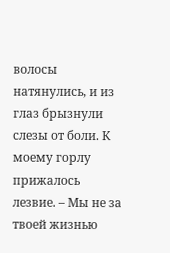волосы натянулись, и из глаз брызнули слезы от боли. К моему горлу прижалось лезвие. – Мы не за твоей жизнью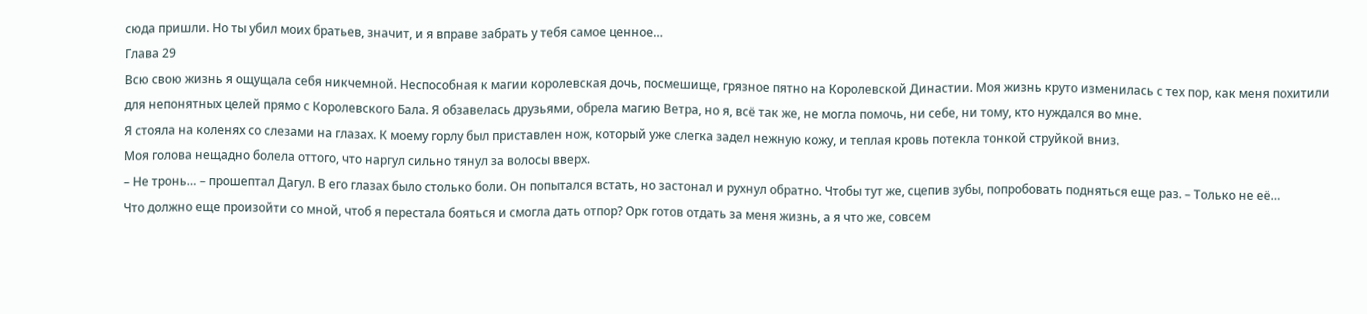сюда пришли. Но ты убил моих братьев, значит, и я вправе забрать у тебя самое ценное…
Глава 29
Всю свою жизнь я ощущала себя никчемной. Неспособная к магии королевская дочь, посмешище, грязное пятно на Королевской Династии. Моя жизнь круто изменилась с тех пор, как меня похитили для непонятных целей прямо с Королевского Бала. Я обзавелась друзьями, обрела магию Ветра, но я, всё так же, не могла помочь, ни себе, ни тому, кто нуждался во мне.
Я стояла на коленях со слезами на глазах. К моему горлу был приставлен нож, который уже слегка задел нежную кожу, и теплая кровь потекла тонкой струйкой вниз.
Моя голова нещадно болела оттого, что наргул сильно тянул за волосы вверх.
– Не тронь… – прошептал Дагул. В его глазах было столько боли. Он попытался встать, но застонал и рухнул обратно. Чтобы тут же, сцепив зубы, попробовать подняться еще раз. – Только не её…
Что должно еще произойти со мной, чтоб я перестала бояться и смогла дать отпор? Орк готов отдать за меня жизнь, а я что же, совсем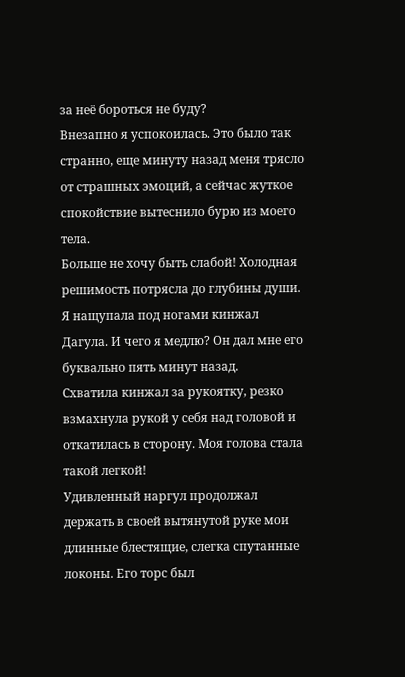за неё бороться не буду?
Внезапно я успокоилась. Это было так странно, еще минуту назад меня трясло от страшных эмоций, а сейчас жуткое спокойствие вытеснило бурю из моего тела.
Больше не хочу быть слабой! Холодная решимость потрясла до глубины души.
Я нащупала под ногами кинжал Дагула. И чего я медлю? Он дал мне его буквально пять минут назад.
Схватила кинжал за рукоятку, резко взмахнула рукой у себя над головой и откатилась в сторону. Моя голова стала такой легкой!
Удивленный наргул продолжал держать в своей вытянутой руке мои длинные блестящие, слегка спутанные локоны. Его торс был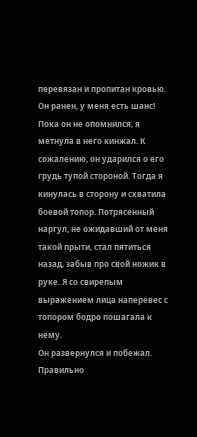перевязан и пропитан кровью. Он ранен, у меня есть шанс!
Пока он не опомнился, я метнула в него кинжал. К сожалению, он ударился о его грудь тупой стороной. Тогда я кинулась в сторону и схватила боевой топор. Потрясенный наргул, не ожидавший от меня такой прыти, стал пятиться назад, забыв про свой ножик в руке. Я со свирепым выражением лица наперевес с топором бодро пошагала к нему.
Он развернулся и побежал. Правильно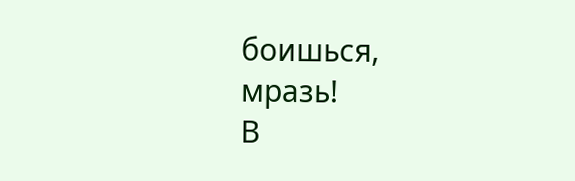боишься, мразь!
В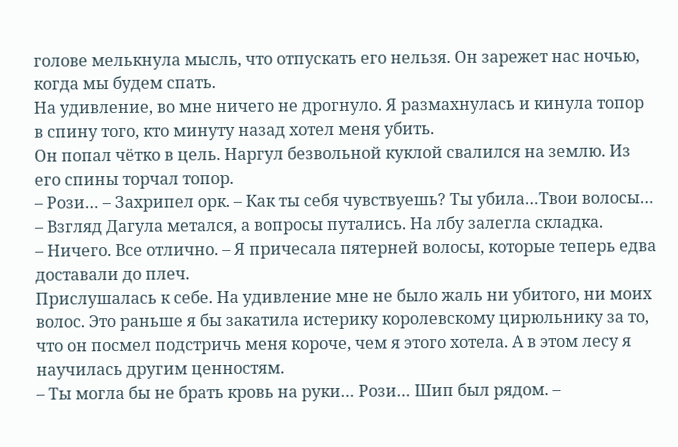голове мелькнула мысль, что отпускать его нельзя. Он зарежет нас ночью, когда мы будем спать.
На удивление, во мне ничего не дрогнуло. Я размахнулась и кинула топор в спину того, кто минуту назад хотел меня убить.
Он попал чётко в цель. Наргул безвольной куклой свалился на землю. Из его спины торчал топор.
– Рози… – Захрипел орк. – Как ты себя чувствуешь? Ты убила…Твои волосы… – Взгляд Дагула метался, а вопросы путались. На лбу залегла складка.
– Ничего. Все отлично. – Я причесала пятерней волосы, которые теперь едва доставали до плеч.
Прислушалась к себе. На удивление мне не было жаль ни убитого, ни моих волос. Это раньше я бы закатила истерику королевскому цирюльнику за то, что он посмел подстричь меня короче, чем я этого хотела. А в этом лесу я научилась другим ценностям.
– Ты могла бы не брать кровь на руки… Рози… Шип был рядом. –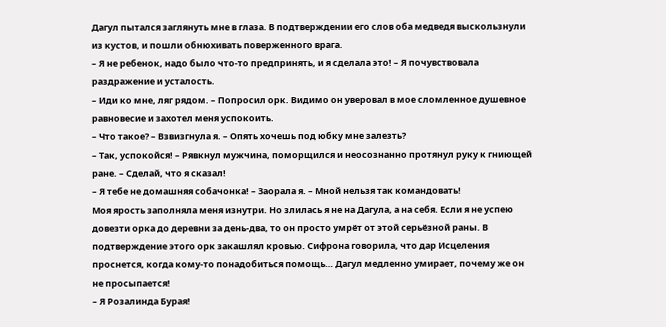Дагул пытался заглянуть мне в глаза. В подтверждении его слов оба медведя выскользнули из кустов, и пошли обнюхивать поверженного врага.
– Я не ребенок, надо было что-то предпринять, и я сделала это! – Я почувствовала раздражение и усталость.
– Иди ко мне, ляг рядом. – Попросил орк. Видимо он уверовал в мое сломленное душевное равновесие и захотел меня успокоить.
– Что такое? – Взвизгнула я. – Опять хочешь под юбку мне залезть?
– Так, успокойся! – Рявкнул мужчина, поморщился и неосознанно протянул руку к гниющей ране. – Сделай, что я сказал!
– Я тебе не домашняя собачонка! – Заорала я. – Мной нельзя так командовать!
Моя ярость заполняла меня изнутри. Но злилась я не на Дагула, а на себя. Если я не успею довезти орка до деревни за день-два, то он просто умрёт от этой серьёзной раны. В подтверждение этого орк закашлял кровью. Сифрона говорила, что дар Исцеления проснется, когда кому-то понадобиться помощь… Дагул медленно умирает, почему же он не просыпается!
– Я Розалинда Бурая!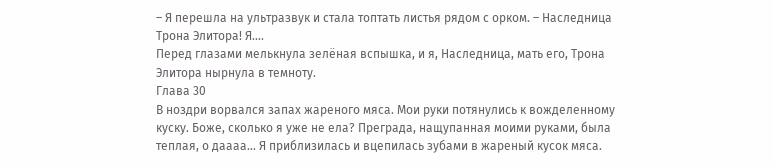– Я перешла на ультразвук и стала топтать листья рядом с орком. – Наследница Трона Элитора! Я….
Перед глазами мелькнула зелёная вспышка, и я, Наследница, мать его, Трона Элитора нырнула в темноту.
Глава 30
В ноздри ворвался запах жареного мяса. Мои руки потянулись к вожделенному куску. Боже, сколько я уже не ела? Преграда, нащупанная моими руками, была теплая, о даааа… Я приблизилась и вцепилась зубами в жареный кусок мяса.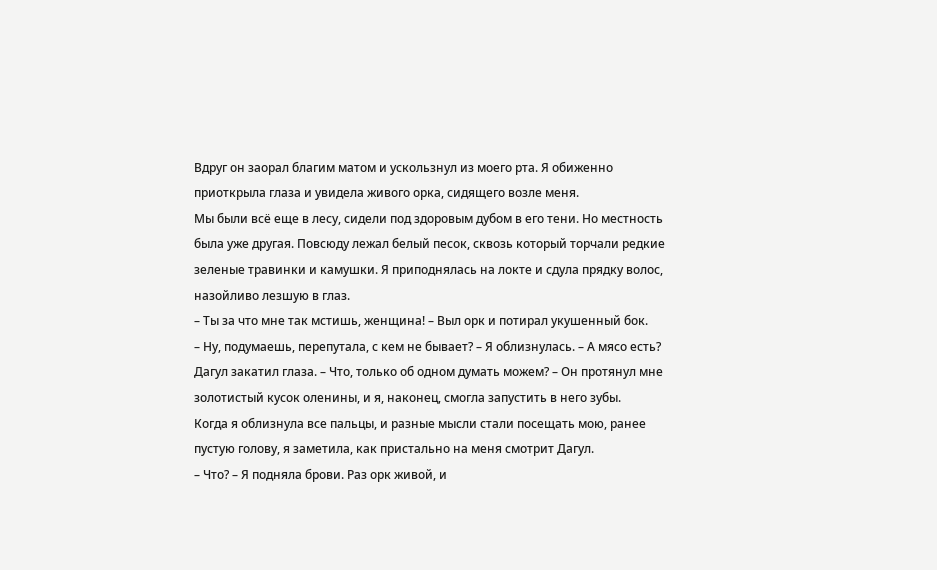Вдруг он заорал благим матом и ускользнул из моего рта. Я обиженно приоткрыла глаза и увидела живого орка, сидящего возле меня.
Мы были всё еще в лесу, сидели под здоровым дубом в его тени. Но местность была уже другая. Повсюду лежал белый песок, сквозь который торчали редкие зеленые травинки и камушки. Я приподнялась на локте и сдула прядку волос, назойливо лезшую в глаз.
– Ты за что мне так мстишь, женщина! – Выл орк и потирал укушенный бок.
– Ну, подумаешь, перепутала, с кем не бывает? – Я облизнулась. – А мясо есть?
Дагул закатил глаза. – Что, только об одном думать можем? – Он протянул мне золотистый кусок оленины, и я, наконец, смогла запустить в него зубы.
Когда я облизнула все пальцы, и разные мысли стали посещать мою, ранее пустую голову, я заметила, как пристально на меня смотрит Дагул.
– Что? – Я подняла брови. Раз орк живой, и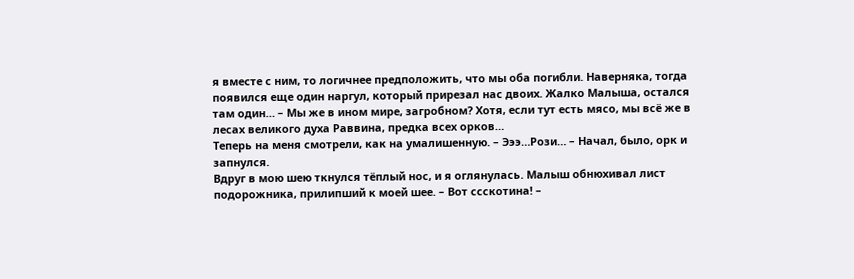я вместе с ним, то логичнее предположить, что мы оба погибли. Наверняка, тогда появился еще один наргул, который прирезал нас двоих. Жалко Малыша, остался там один… – Мы же в ином мире, загробном? Хотя, если тут есть мясо, мы всё же в лесах великого духа Раввина, предка всех орков…
Теперь на меня смотрели, как на умалишенную. – Эээ…Рози… – Начал, было, орк и запнулся.
Вдруг в мою шею ткнулся тёплый нос, и я оглянулась. Малыш обнюхивал лист подорожника, прилипший к моей шее. – Вот ссскотина! –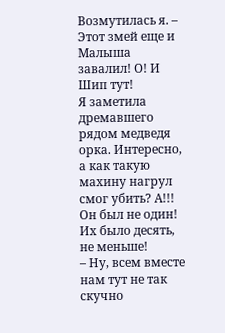Возмутилась я. – Этот змей еще и Малыша завалил! О! И Шип тут!
Я заметила дремавшего рядом медведя орка. Интересно, а как такую махину нагрул смог убить? А!!! Он был не один! Их было десять, не меньше!
– Ну, всем вместе нам тут не так скучно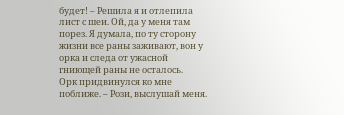будет! – Решила я и отлепила лист с шеи. Ой, да у меня там порез. Я думала, по ту сторону жизни все раны заживают, вон у орка и следа от ужасной гниющей раны не осталось.
Орк придвинулся ко мне поближе. – Рози, выслушай меня.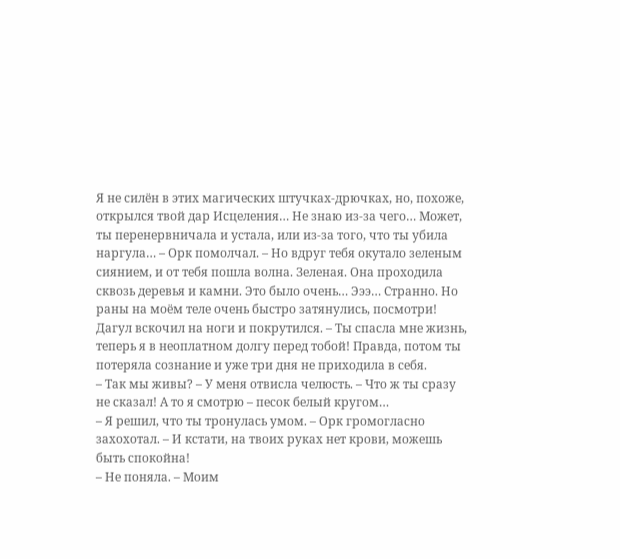Я не силён в этих магических штучках-дрючках, но, похоже, открылся твой дар Исцеления… Не знаю из-за чего… Может, ты перенервничала и устала, или из-за того, что ты убила наргула… – Орк помолчал. – Но вдруг тебя окутало зеленым сиянием, и от тебя пошла волна. Зеленая. Она проходила сквозь деревья и камни. Это было очень… Эээ… Странно. Но раны на моём теле очень быстро затянулись, посмотри!
Дагул вскочил на ноги и покрутился. – Ты спасла мне жизнь, теперь я в неоплатном долгу перед тобой! Правда, потом ты потеряла сознание и уже три дня не приходила в себя.
– Так мы живы? – У меня отвисла челюсть. – Что ж ты сразу не сказал! А то я смотрю – песок белый кругом…
– Я решил, что ты тронулась умом. – Орк громогласно захохотал. – И кстати, на твоих руках нет крови, можешь быть спокойна!
– Не поняла. – Моим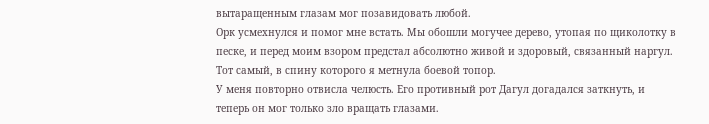вытаращенным глазам мог позавидовать любой.
Орк усмехнулся и помог мне встать. Мы обошли могучее дерево, утопая по щиколотку в песке, и перед моим взором предстал абсолютно живой и здоровый, связанный наргул. Тот самый, в спину которого я метнула боевой топор.
У меня повторно отвисла челюсть. Его противный рот Дагул догадался заткнуть, и теперь он мог только зло вращать глазами.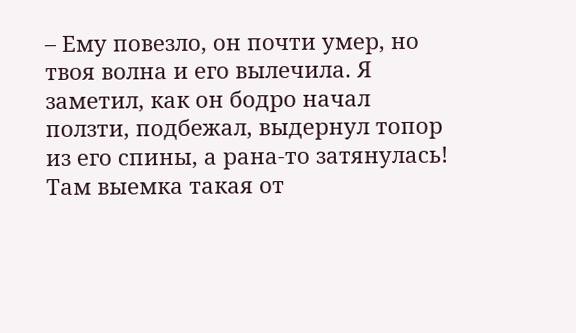– Ему повезло, он почти умер, но твоя волна и его вылечила. Я заметил, как он бодро начал ползти, подбежал, выдернул топор из его спины, а рана-то затянулась! Там выемка такая от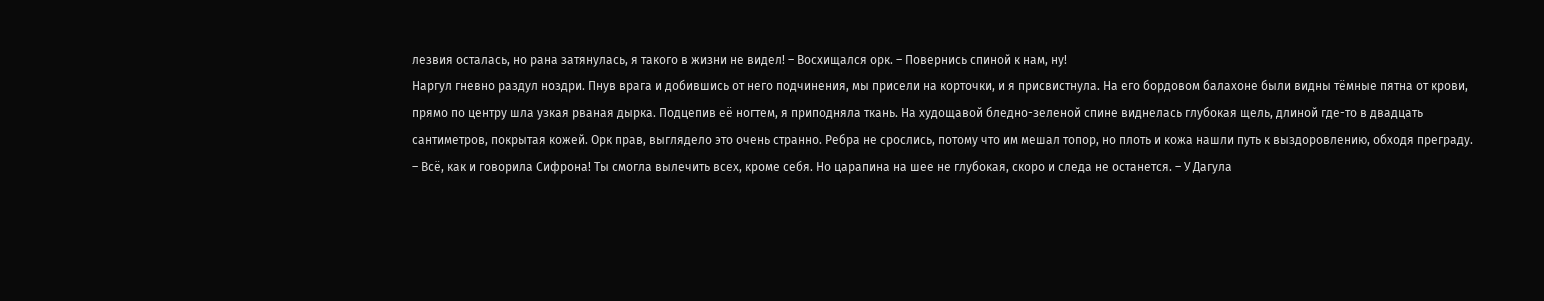лезвия осталась, но рана затянулась, я такого в жизни не видел! – Восхищался орк. – Повернись спиной к нам, ну!
Наргул гневно раздул ноздри. Пнув врага и добившись от него подчинения, мы присели на корточки, и я присвистнула. На его бордовом балахоне были видны тёмные пятна от крови, прямо по центру шла узкая рваная дырка. Подцепив её ногтем, я приподняла ткань. На худощавой бледно-зеленой спине виднелась глубокая щель, длиной где-то в двадцать сантиметров, покрытая кожей. Орк прав, выглядело это очень странно. Ребра не срослись, потому что им мешал топор, но плоть и кожа нашли путь к выздоровлению, обходя преграду.
– Всё, как и говорила Сифрона! Ты смогла вылечить всех, кроме себя. Но царапина на шее не глубокая, скоро и следа не останется. – У Дагула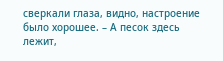сверкали глаза, видно, настроение было хорошее. – А песок здесь лежит,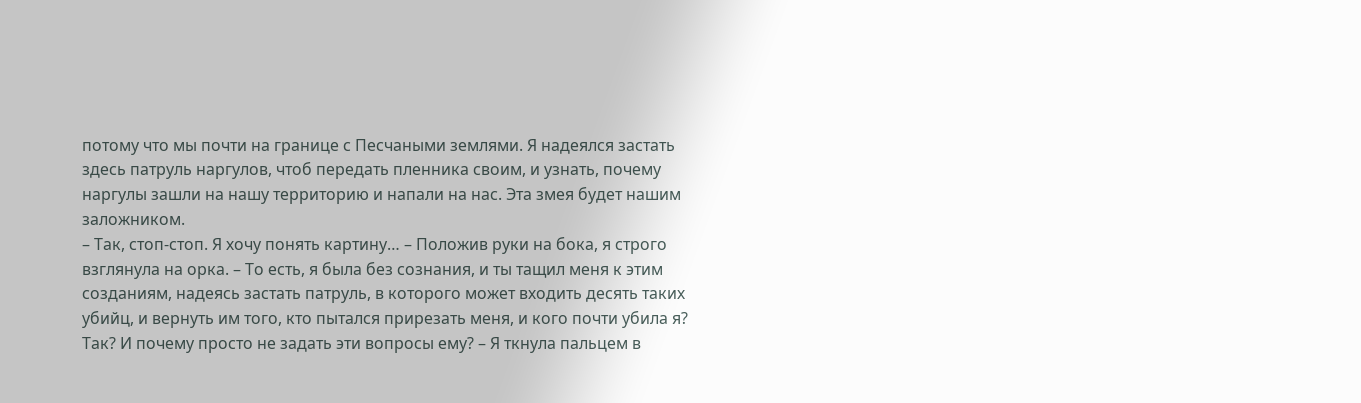потому что мы почти на границе с Песчаными землями. Я надеялся застать здесь патруль наргулов, чтоб передать пленника своим, и узнать, почему наргулы зашли на нашу территорию и напали на нас. Эта змея будет нашим заложником.
– Так, стоп-стоп. Я хочу понять картину… – Положив руки на бока, я строго взглянула на орка. – То есть, я была без сознания, и ты тащил меня к этим созданиям, надеясь застать патруль, в которого может входить десять таких убийц, и вернуть им того, кто пытался прирезать меня, и кого почти убила я? Так? И почему просто не задать эти вопросы ему? – Я ткнула пальцем в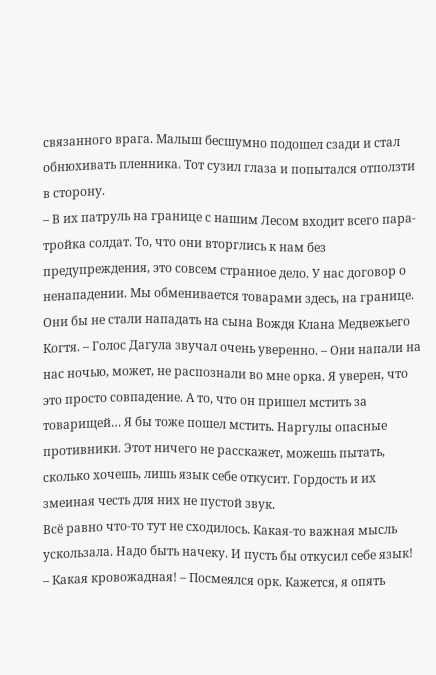связанного врага. Малыш бесшумно подошел сзади и стал обнюхивать пленника. Тот сузил глаза и попытался отползти в сторону.
– В их патруль на границе с нашим Лесом входит всего пара-тройка солдат. То, что они вторглись к нам без предупреждения, это совсем странное дело. У нас договор о ненападении. Мы обменивается товарами здесь, на границе. Они бы не стали нападать на сына Вождя Клана Медвежьего Когтя. – Голос Дагула звучал очень уверенно. – Они напали на нас ночью, может, не распознали во мне орка. Я уверен, что это просто совпадение. А то, что он пришел мстить за товарищей… Я бы тоже пошел мстить. Наргулы опасные противники. Этот ничего не расскажет, можешь пытать, сколько хочешь, лишь язык себе откусит. Гордость и их змеиная честь для них не пустой звук.
Всё равно что-то тут не сходилось. Какая-то важная мысль ускользала. Надо быть начеку. И пусть бы откусил себе язык!
– Какая кровожадная! – Посмеялся орк. Кажется, я опять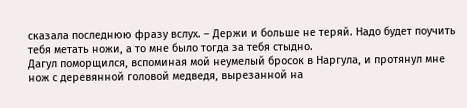сказала последнюю фразу вслух. – Держи и больше не теряй. Надо будет поучить тебя метать ножи, а то мне было тогда за тебя стыдно.
Дагул поморщился, вспоминая мой неумелый бросок в Наргула, и протянул мне нож с деревянной головой медведя, вырезанной на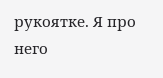рукоятке. Я про него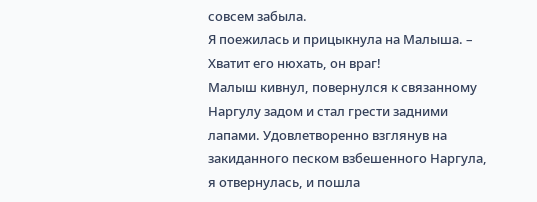совсем забыла.
Я поежилась и прицыкнула на Малыша. – Хватит его нюхать, он враг!
Малыш кивнул, повернулся к связанному Наргулу задом и стал грести задними лапами. Удовлетворенно взглянув на закиданного песком взбешенного Наргула, я отвернулась, и пошла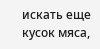искать еще кусок мяса,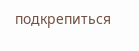подкрепиться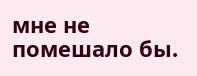мне не помешало бы.